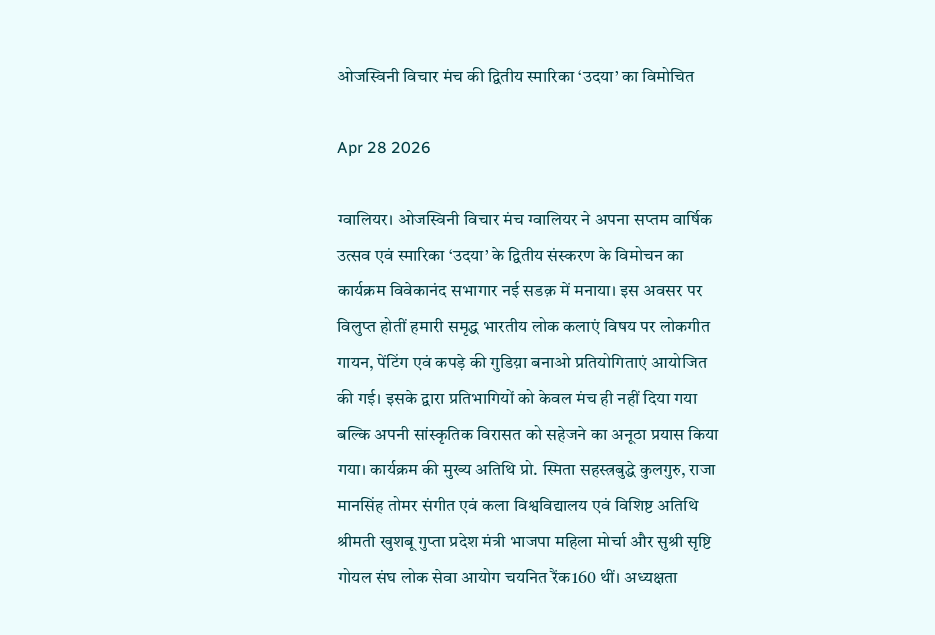ओजस्विनी विचार मंच की द्वितीय स्मारिका ‘उदया’ का विमोचित

Apr 28 2026

ग्वालियर। ओजस्विनी विचार मंच ग्वालियर ने अपना सप्तम वार्षिक उत्सव एवं स्मारिका ‘उदया’ के द्वितीय संस्करण के विमोचन का कार्यक्रम विवेकानंद सभागार नई सडक़ में मनाया। इस अवसर पर विलुप्त होतीं हमारी समृद्ध भारतीय लोक कलाएं विषय पर लोकगीत गायन, पेंटिंग एवं कपड़े की गुडिय़ा बनाओ प्रतियोगिताएं आयोजित की गई। इसके द्वारा प्रतिभागियों को केवल मंच ही नहीं दिया गया बल्कि अपनी सांस्कृतिक विरासत को सहेजने का अनूठा प्रयास किया गया। कार्यक्रम की मुख्य अतिथि प्रो. स्मिता सहस्त्रबुद्धे कुलगुरु, राजा मानसिंह तोमर संगीत एवं कला विश्वविद्यालय एवं विशिष्ट अतिथि श्रीमती खुशबू गुप्ता प्रदेश मंत्री भाजपा महिला मोर्चा और सुश्री सृष्टि गोयल संघ लोक सेवा आयोग चयनित रैंक160 थीं। अध्यक्षता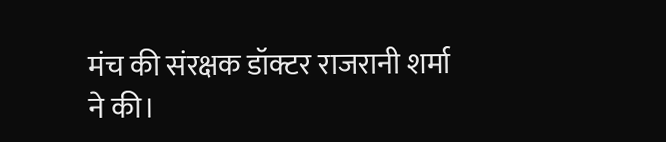मंच की संरक्षक डॉक्टर राजरानी शर्मा ने की।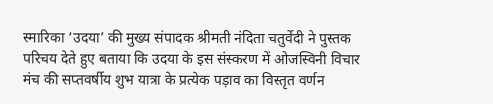स्मारिका ‘उदया’ की मुख्य संपादक श्रीमती नंदिता चतुर्वेदी ने पुस्तक परिचय देते हुए बताया कि उदया के इस संस्करण में ओजस्विनी विचार मंच की सप्तवर्षीय शुभ यात्रा के प्रत्येक पड़ाव का विस्तृत वर्णन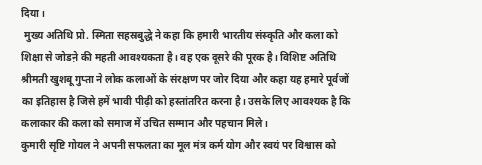दिया।
 मुख्य अतिथि प्रो. स्मिता सहस्रबुद्धे ने कहा कि हमारी भारतीय संस्कृति और कला को शिक्षा से जोडऩे की महती आवश्यकता है। वह एक दूसरे की पूरक है। विशिष्ट अतिथि श्रीमती खुशबू गुप्ता ने लोक कलाओं के संरक्षण पर जोर दिया और कहा यह हमारे पूर्वजों का इतिहास है जिसे हमें भावी पीढ़ी को हस्तांतरित करना है। उसके लिए आवश्यक है कि कलाकार की कला को समाज में उचित सम्मान और पहचान मिले।
कुमारी सृष्टि गोयल ने अपनी सफलता का मूल मंत्र कर्म योग और स्वयं पर विश्वास को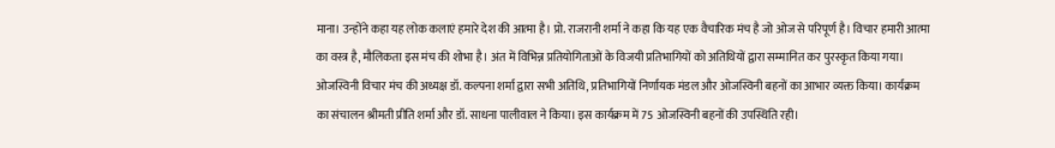माना। उन्होंने कहा यह लोक कलाएं हमारे देश की आत्मा है। प्रो. राजरानी शर्मा ने कहा कि यह एक वैचारिक मंच है जो ओज से परिपूर्ण है। विचार हमारी आत्मा का वस्त्र है, मौलिकता इस मंच की शोभा है। अंत में विभिन्न प्रतियोगिताओं के विजयी प्रतिभागियों को अतिथियों द्वारा सम्मानित कर पुरस्कृत किया गया।
ओजस्विनी विचार मंच की अध्यक्ष डॉ. कल्पना शर्मा द्वारा सभी अतिथि, प्रतिभागियों निर्णायक मंडल और ओजस्विनी बहनों का आभार व्यक्त किया। कार्यक्रम का संचालन श्रीमती प्रीति शर्मा और डॉ. साधना पालीवाल ने किया। इस कार्यक्रम में 75 ओजस्विनी बहनों की उपस्थिति रही।